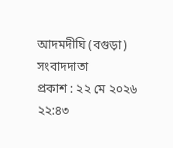আদমদীঘি (বগুড়া) সংবাদদাতা
প্রকাশ : ২২ মে ২০২৬ ২২:৪৩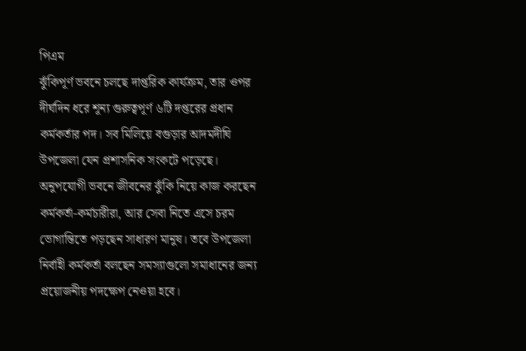পিএম
ঝুঁকিপূর্ণ ভবনে চলছে দাপ্তরিক কার্যক্রম, তার ওপর দীর্ঘদিন ধরে শূন্য গুরুত্বপূর্ণ ৬টি দপ্তরের প্রধান কর্মকর্তার পদ। সব মিলিয়ে বগুড়ার আদমদীঘি উপজেলা যেন প্রশাসনিক সংকটে পড়েছে।
অনুপযোগী ভবনে জীবনের ঝুঁকি নিয়ে কাজ করছেন কর্মকর্তা-কর্মচারীরা, আর সেবা নিতে এসে চরম ভোগান্তিতে পড়ছেন সাধারণ মানুষ। তবে উপজেলা নির্বাহী কর্মকর্তা বলছেন সমস্যাগুলো সমাধানের জন্য প্রয়োজনীয় পদক্ষেপ নেওয়া হবে।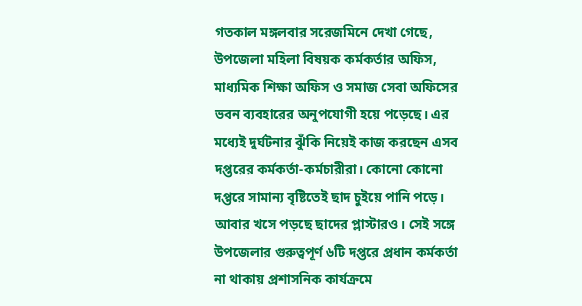গতকাল মঙ্গলবার সরেজমিনে দেখা গেছে, উপজেলা মহিলা বিষয়ক কর্মকর্তার অফিস, মাধ্যমিক শিক্ষা অফিস ও সমাজ সেবা অফিসের ভবন ব্যবহারের অনুপযোগী হয়ে পড়েছে। এর মধ্যেই দুর্ঘটনার ঝুঁকি নিয়েই কাজ করছেন এসব দপ্তরের কর্মকর্তা-কর্মচারীরা। কোনো কোনো দপ্তরে সামান্য বৃষ্টিতেই ছাদ চুইয়ে পানি পড়ে। আবার খসে পড়ছে ছাদের প্লাস্টারও। সেই সঙ্গে উপজেলার গুরুত্বপূর্ণ ৬টি দপ্তরে প্রধান কর্মকর্তা না থাকায় প্রশাসনিক কার্যক্রমে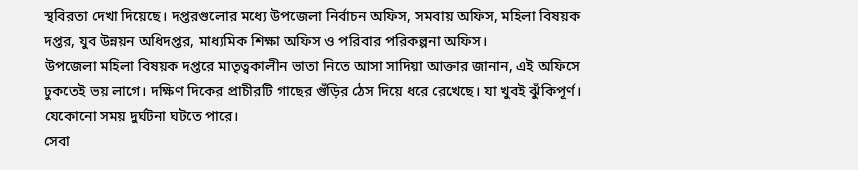স্থবিরতা দেখা দিয়েছে। দপ্তরগুলোর মধ্যে উপজেলা নির্বাচন অফিস, সমবায় অফিস, মহিলা বিষয়ক দপ্তর, যুব উন্নয়ন অধিদপ্তর, মাধ্যমিক শিক্ষা অফিস ও পরিবার পরিকল্পনা অফিস।
উপজেলা মহিলা বিষয়ক দপ্তরে মাতৃত্বকালীন ভাতা নিতে আসা সাদিয়া আক্তার জানান, এই অফিসে ঢুকতেই ভয় লাগে। দক্ষিণ দিকের প্রাচীরটি গাছের গুঁড়ির ঠেস দিয়ে ধরে রেখেছে। যা খুবই ঝুঁকিপূর্ণ। যেকোনো সময় দুর্ঘটনা ঘটতে পারে।
সেবা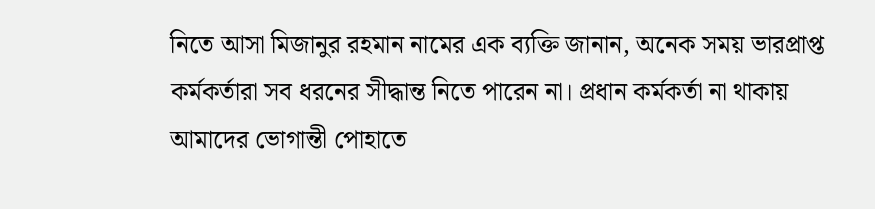নিতে আসা মিজানুর রহমান নামের এক ব্যক্তি জানান, অনেক সময় ভারপ্রাপ্ত কর্মকর্তারা সব ধরনের সীদ্ধান্ত নিতে পারেন না। প্রধান কর্মকর্তা না থাকায় আমাদের ভোগান্তী পোহাতে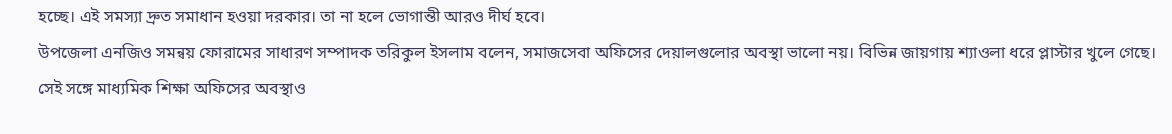হচ্ছে। এই সমস্যা দ্রুত সমাধান হওয়া দরকার। তা না হলে ভোগান্তী আরও দীর্ঘ হবে।
উপজেলা এনজিও সমন্বয় ফোরামের সাধারণ সম্পাদক তরিকুল ইসলাম বলেন, সমাজসেবা অফিসের দেয়ালগুলোর অবস্থা ভালো নয়। বিভিন্ন জায়গায় শ্যাওলা ধরে প্লাস্টার খুলে গেছে। সেই সঙ্গে মাধ্যমিক শিক্ষা অফিসের অবস্থাও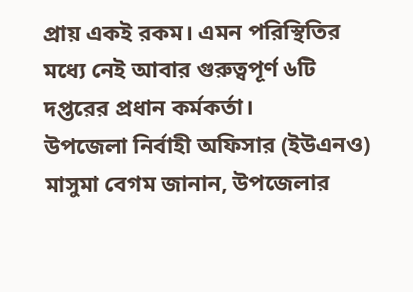প্রায় একই রকম। এমন পরিস্থিতির মধ্যে নেই আবার গুরুত্বপূর্ণ ৬টি দপ্তরের প্রধান কর্মকর্তা।
উপজেলা নির্বাহী অফিসার (ইউএনও) মাসুমা বেগম জানান, উপজেলার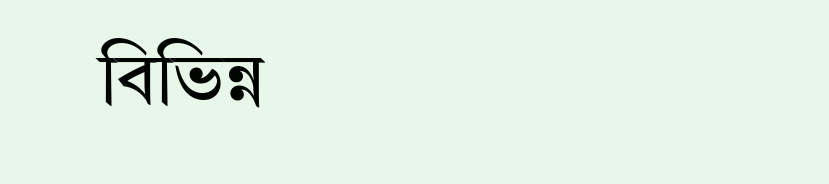বিভিন্ন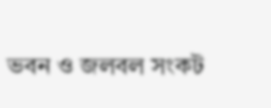ভবন ও জলবল সংকট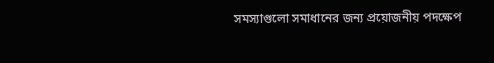সমস্যাগুলো সমাধানের জন্য প্রয়োজনীয় পদক্ষেপ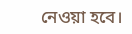নেওয়া হবে।